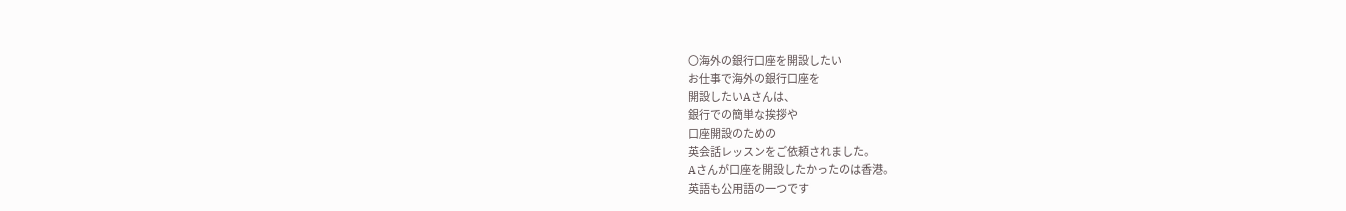〇海外の銀行口座を開設したい
お仕事で海外の銀行口座を
開設したいAさんは、
銀行での簡単な挨拶や
口座開設のための
英会話レッスンをご依頼されました。
Aさんが口座を開設したかったのは香港。
英語も公用語の一つです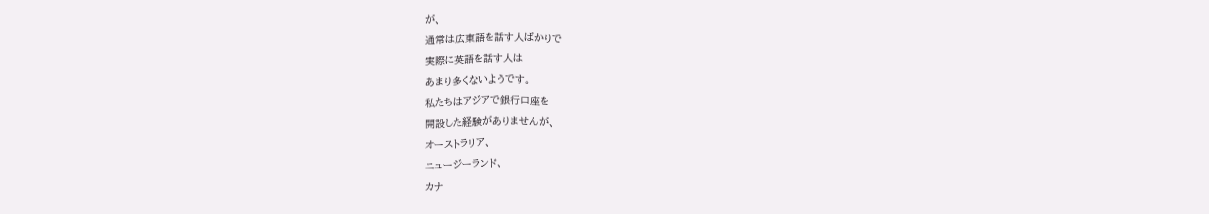が、
通常は広東語を話す人ばかりで
実際に英語を話す人は
あまり多くないようです。
私たちはアジアで銀行口座を
開設した経験がありませんが、
オーストラリア、
ニュージーランド、
カナ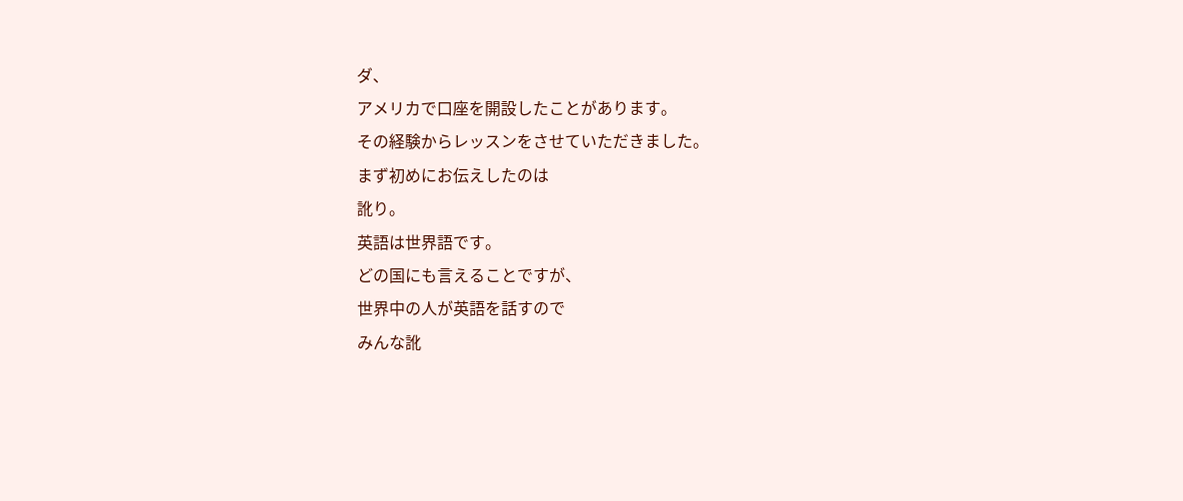ダ、
アメリカで口座を開設したことがあります。
その経験からレッスンをさせていただきました。
まず初めにお伝えしたのは
訛り。
英語は世界語です。
どの国にも言えることですが、
世界中の人が英語を話すので
みんな訛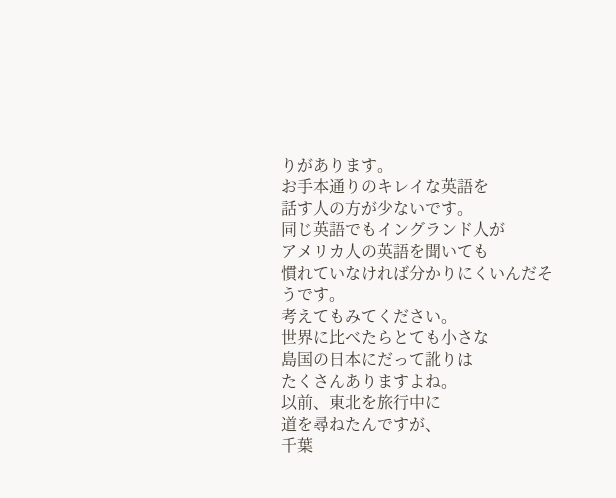りがあります。
お手本通りのキレイな英語を
話す人の方が少ないです。
同じ英語でもイングランド人が
アメリカ人の英語を聞いても
慣れていなければ分かりにくいんだそうです。
考えてもみてください。
世界に比べたらとても小さな
島国の日本にだって訛りは
たくさんありますよね。
以前、東北を旅行中に
道を尋ねたんですが、
千葉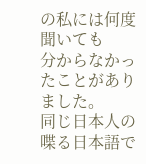の私には何度聞いても
分からなかったことがありました。
同じ日本人の喋る日本語で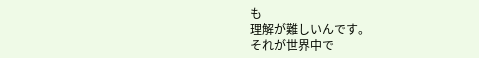も
理解が難しいんです。
それが世界中で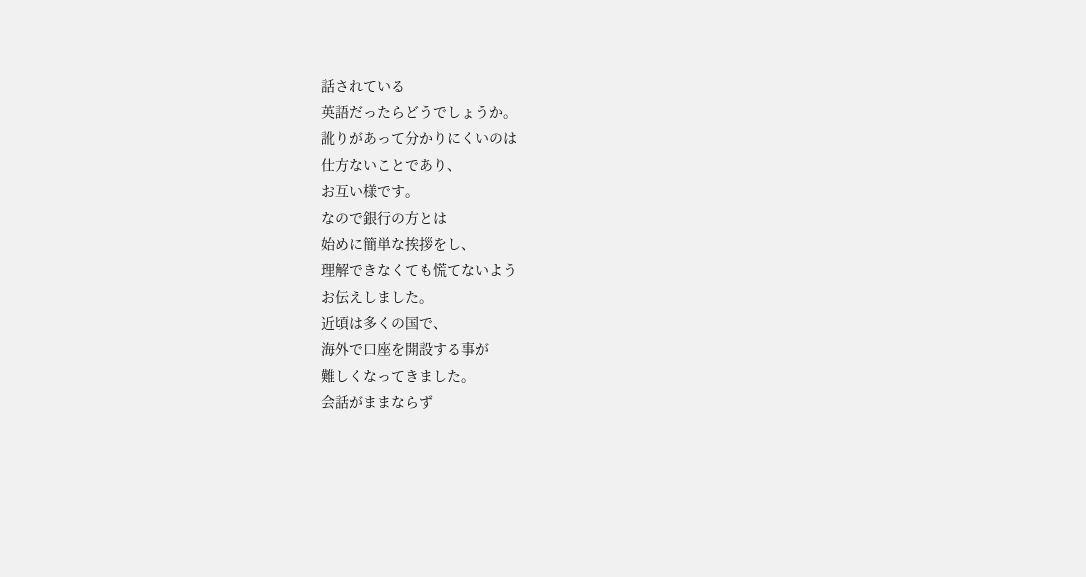話されている
英語だったらどうでしょうか。
訛りがあって分かりにくいのは
仕方ないことであり、
お互い様です。
なので銀行の方とは
始めに簡単な挨拶をし、
理解できなくても慌てないよう
お伝えしました。
近頃は多くの国で、
海外で口座を開設する事が
難しくなってきました。
会話がままならず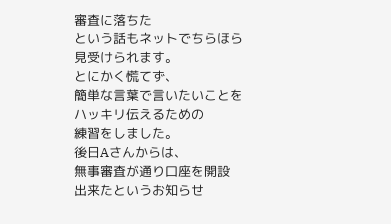審査に落ちた
という話もネットでちらほら
見受けられます。
とにかく慌てず、
簡単な言葉で言いたいことを
ハッキリ伝えるための
練習をしました。
後日Aさんからは、
無事審査が通り口座を開設
出来たというお知らせ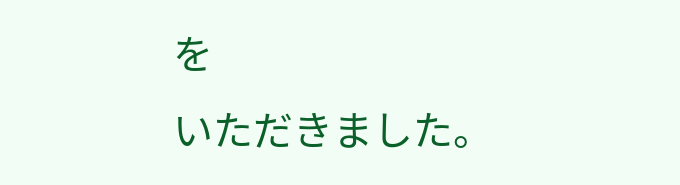を
いただきました。